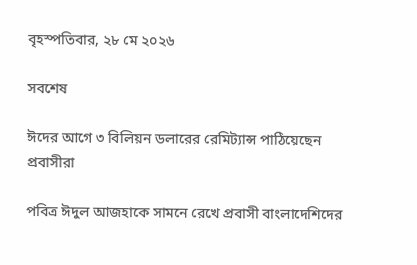বৃহস্পতিবার, ২৮ মে ২০২৬

সবশেষ

ঈদের আগে ৩ বিলিয়ন ডলারের রেমিট্যান্স পাঠিয়েছেন প্রবাসীরা

পবিত্র ঈদুল আজহাকে সামনে রেখে প্রবাসী বাংলাদেশিদের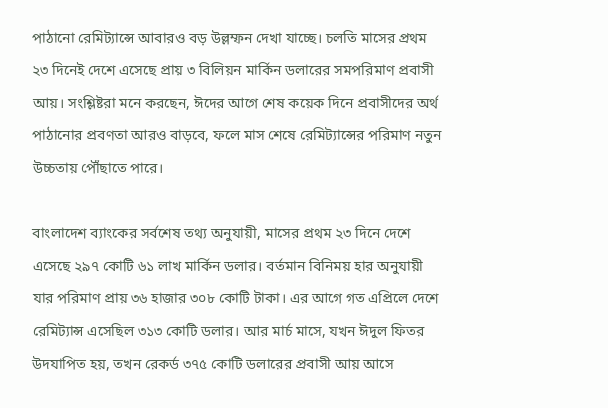পাঠানো রেমিট্যান্সে আবারও বড় উল্লম্ফন দেখা যাচ্ছে। চলতি মাসের প্রথম ২৩ দিনেই দেশে এসেছে প্রায় ৩ বিলিয়ন মার্কিন ডলারের সমপরিমাণ প্রবাসী আয়। সংশ্লিষ্টরা মনে করছেন, ঈদের আগে শেষ কয়েক দিনে প্রবাসীদের অর্থ পাঠানোর প্রবণতা আরও বাড়বে, ফলে মাস শেষে রেমিট্যান্সের পরিমাণ নতুন উচ্চতায় পৌঁছাতে পারে।

বাংলাদেশ ব্যাংকের সর্বশেষ তথ্য অনুযায়ী, মাসের প্রথম ২৩ দিনে দেশে এসেছে ২৯৭ কোটি ৬১ লাখ মার্কিন ডলার। বর্তমান বিনিময় হার অনুযায়ী যার পরিমাণ প্রায় ৩৬ হাজার ৩০৮ কোটি টাকা। এর আগে গত এপ্রিলে দেশে রেমিট্যান্স এসেছিল ৩১৩ কোটি ডলার। আর মার্চ মাসে, যখন ঈদুল ফিতর উদযাপিত হয়, তখন রেকর্ড ৩৭৫ কোটি ডলারের প্রবাসী আয় আসে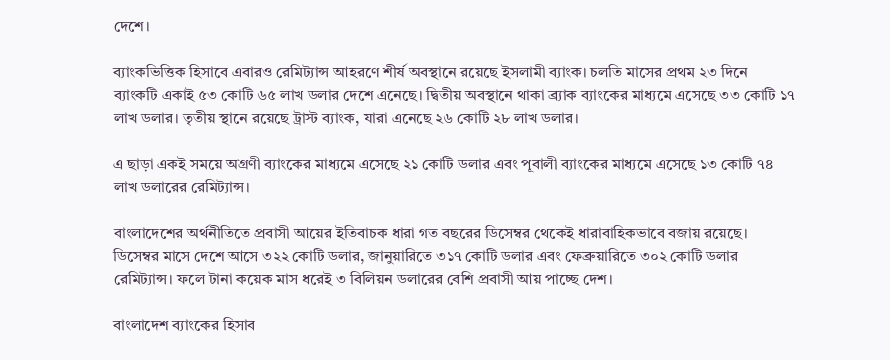দেশে।

ব্যাংকভিত্তিক হিসাবে এবারও রেমিট্যান্স আহরণে শীর্ষ অবস্থানে রয়েছে ইসলামী ব্যাংক। চলতি মাসের প্রথম ২৩ দিনে ব্যাংকটি একাই ৫৩ কোটি ৬৫ লাখ ডলার দেশে এনেছে। দ্বিতীয় অবস্থানে থাকা ব্র্যাক ব্যাংকের মাধ্যমে এসেছে ৩৩ কোটি ১৭ লাখ ডলার। তৃতীয় স্থানে রয়েছে ট্রাস্ট ব্যাংক, যারা এনেছে ২৬ কোটি ২৮ লাখ ডলার।

এ ছাড়া একই সময়ে অগ্রণী ব্যাংকের মাধ্যমে এসেছে ২১ কোটি ডলার এবং পূবালী ব্যাংকের মাধ্যমে এসেছে ১৩ কোটি ৭৪ লাখ ডলারের রেমিট্যান্স।

বাংলাদেশের অর্থনীতিতে প্রবাসী আয়ের ইতিবাচক ধারা গত বছরের ডিসেম্বর থেকেই ধারাবাহিকভাবে বজায় রয়েছে। ডিসেম্বর মাসে দেশে আসে ৩২২ কোটি ডলার, জানুয়ারিতে ৩১৭ কোটি ডলার এবং ফেব্রুয়ারিতে ৩০২ কোটি ডলার রেমিট্যান্স। ফলে টানা কয়েক মাস ধরেই ৩ বিলিয়ন ডলারের বেশি প্রবাসী আয় পাচ্ছে দেশ।

বাংলাদেশ ব্যাংকের হিসাব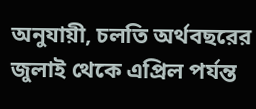অনুযায়ী, চলতি অর্থবছরের জুলাই থেকে এপ্রিল পর্যন্ত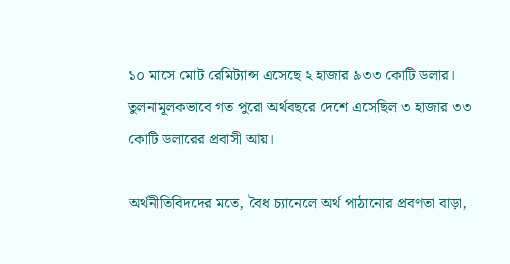১০ মাসে মোট রেমিট্যান্স এসেছে ২ হাজার ৯৩৩ কোটি ডলার। তুলনামূলকভাবে গত পুরো অর্থবছরে দেশে এসেছিল ৩ হাজার ৩৩ কোটি ডলারের প্রবাসী আয়।

অর্থনীতিবিদদের মতে, বৈধ চ্যানেলে অর্থ পাঠানোর প্রবণতা বাড়া,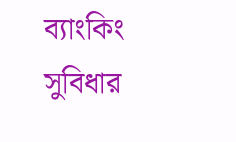ব্যাংকিং সুবিধার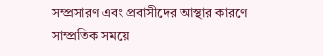সম্প্রসারণ এবং প্রবাসীদের আস্থার কারণে সাম্প্রতিক সময়ে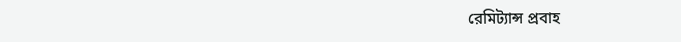রেমিট্যান্স প্রবাহ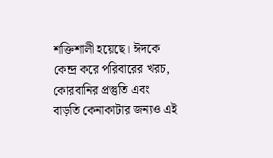শক্তিশালী হয়েছে। ঈদকে কেন্দ্র করে পরিবারের খরচ, কোরবানির প্রস্তুতি এবং বাড়তি কেনাকাটার জন্যও এই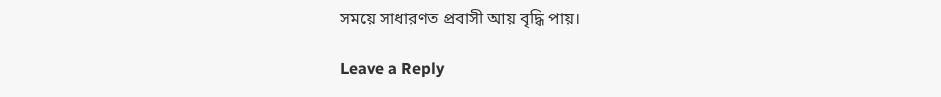সময়ে সাধারণত প্রবাসী আয় বৃদ্ধি পায়।

Leave a Reply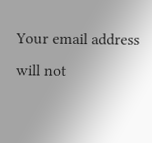Your email address will not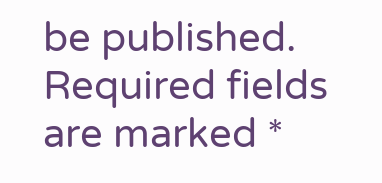be published. Required fields are marked *